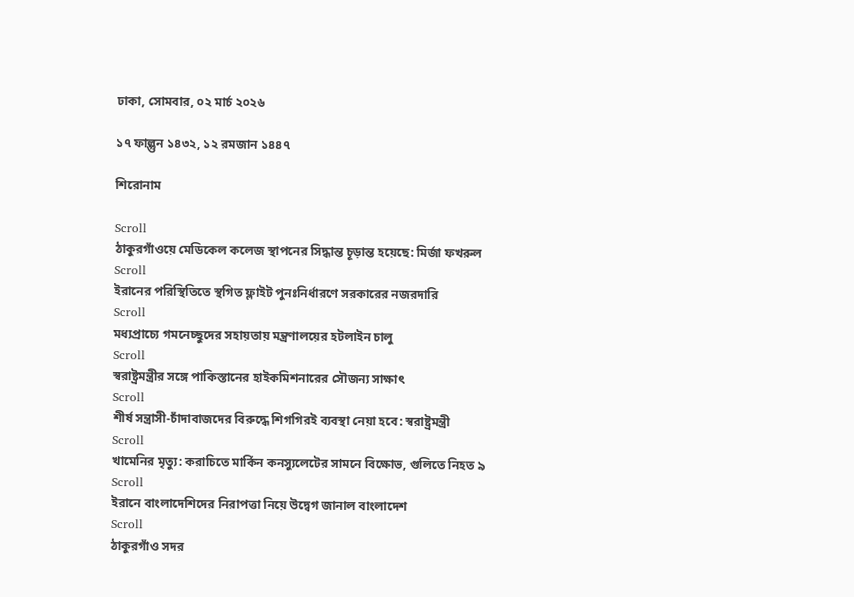ঢাকা, সোমবার, ০২ মার্চ ২০২৬

১৭ ফাল্গুন ১৪৩২, ১২ রমজান ১৪৪৭

শিরোনাম

Scroll
ঠাকুরগাঁওয়ে মেডিকেল কলেজ স্থাপনের সিদ্ধান্ত চূড়ান্ত হয়েছে: মির্জা ফখরুল
Scroll
ইরানের পরিস্থিতিতে স্থগিত ফ্লাইট পুনঃনির্ধারণে সরকারের নজরদারি
Scroll
মধ্যপ্রাচ্যে গমনেচ্ছুদের সহায়তায় মন্ত্রণালয়ের হটলাইন চালু
Scroll
স্বরাষ্ট্রমন্ত্রীর সঙ্গে পাকিস্তানের হাইকমিশনারের সৌজন্য সাক্ষাৎ
Scroll
শীর্ষ সন্ত্রাসী-চাঁদাবাজদের বিরুদ্ধে শিগগিরই ব্যবস্থা নেয়া হবে: স্বরাষ্ট্রমন্ত্রী
Scroll
খামেনির মৃত্যু: করাচিতে মার্কিন কনস্যুলেটের সামনে বিক্ষোভ, গুলিতে নিহত ৯
Scroll
ইরানে বাংলাদেশিদের নিরাপত্তা নিয়ে উদ্বেগ জানাল বাংলাদেশ
Scroll
ঠাকুরগাঁও সদর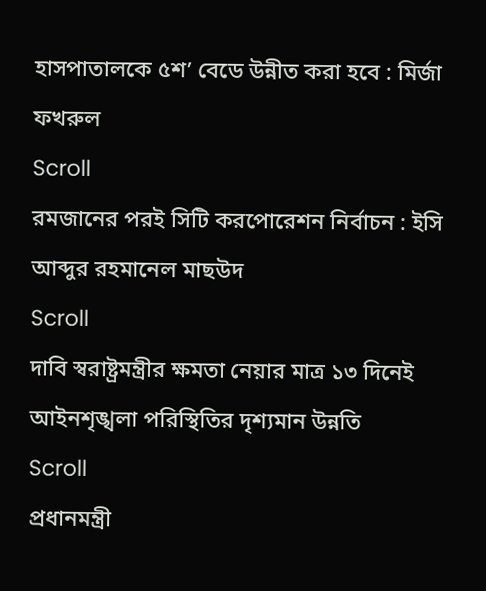হাসপাতালকে ৫শ’ বেডে উন্নীত করা হবে : মির্জা ফখরুল
Scroll
রমজানের পরই সিটি করপোরেশন নির্বাচন : ইসি আব্দুর রহমানেল মাছউদ
Scroll
দাবি স্বরাষ্ট্রমন্ত্রীর ক্ষমতা নেয়ার মাত্র ১৩ দিনেই আইনশৃঙ্খলা পরিস্থিতির দৃশ্যমান উন্নতি
Scroll
প্রধানমন্ত্রী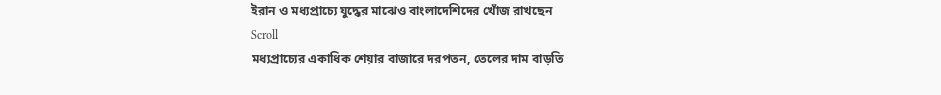ইরান ও মধ্যপ্রাচ্যে যুদ্ধের মাঝেও বাংলাদেশিদের খোঁজ রাখছেন
Scroll
মধ্যপ্রাচ্যের একাধিক শেয়ার বাজারে দরপতন, তেলের দাম বাড়তি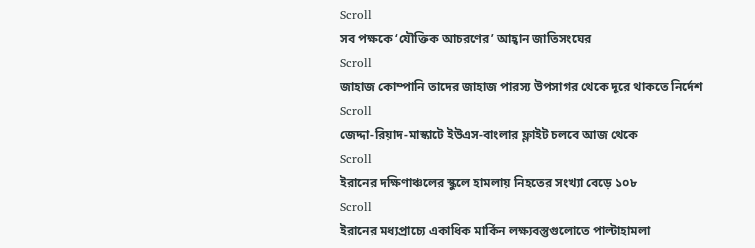Scroll
সব পক্ষকে ‘যৌক্তিক আচরণের’ আহ্বান জাতিসংঘের
Scroll
জাহাজ কোম্পানি তাদের জাহাজ পারস্য উপসাগর থেকে দূরে থাকতে নির্দেশ
Scroll
জেদ্দা-রিয়াদ-মাস্কাটে ইউএস-বাংলার ফ্লাইট চলবে আজ থেকে
Scroll
ইরানের দক্ষিণাঞ্চলের স্কুলে হামলায় নিহতের সংখ্যা বেড়ে ১০৮
Scroll
ইরানের মধ্যপ্রাচ্যে একাধিক মার্কিন লক্ষ্যবস্তুগুলোতে পাল্টাহামলা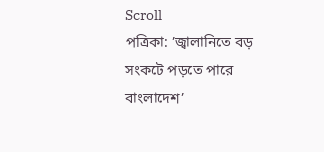Scroll
পত্রিকা: ’জ্বালানিতে বড় সংকটে পড়তে পারে বাংলাদেশ’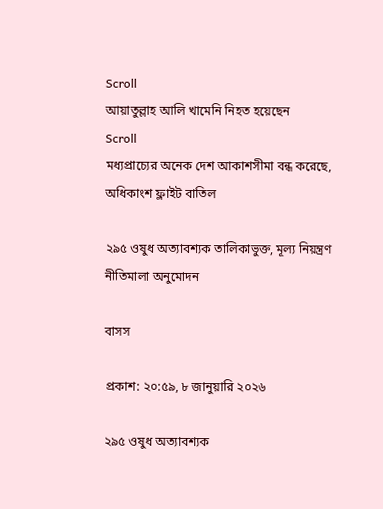Scroll
আয়াতুল্লাহ আলি খামেনি নিহত হয়েছেন
Scroll
মধ্যপ্রাচ্যের অনেক দেশ আকাশসীমা বন্ধ করেছে, অধিকাংশ ফ্লাইট বাতিল

২৯৫ ওষুধ অত্যাবশ্যক তালিকাভুক্ত, মূল্য নিয়ন্ত্রণ নীতিমালা অনুমোদন

বাসস

প্রকাশ: ২০:৫৯, ৮ জানুয়ারি ২০২৬

২৯৫ ওষুধ অত্যাবশ্যক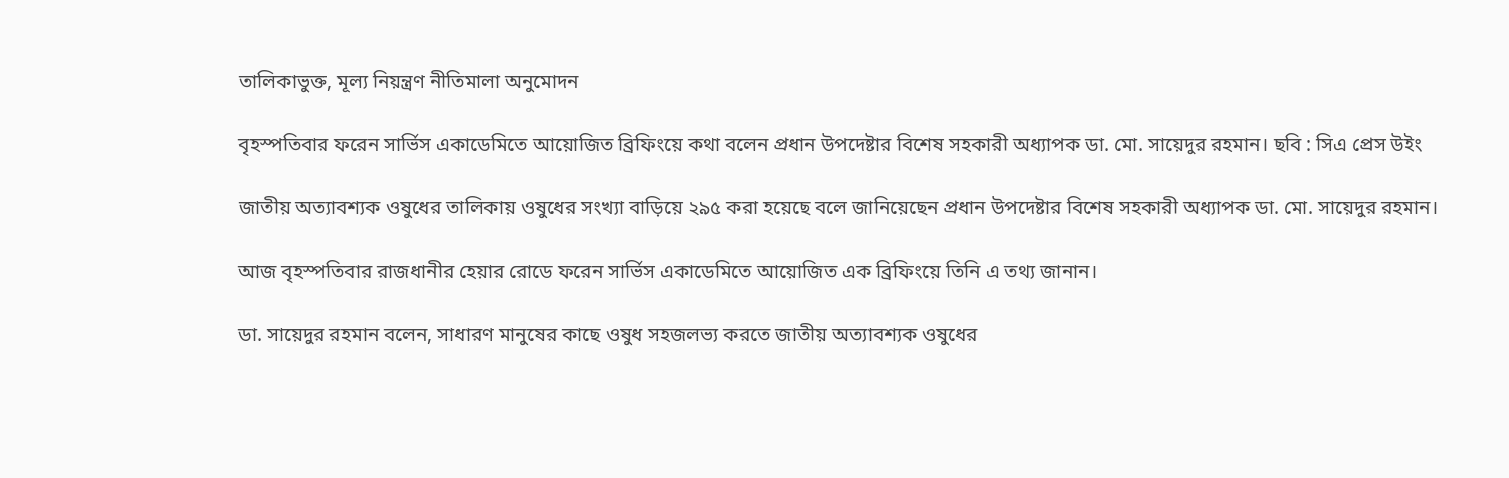তালিকাভুক্ত, মূল্য নিয়ন্ত্রণ নীতিমালা অনুমোদন

বৃহস্পতিবার ফরেন সার্ভিস একাডেমিতে আয়োজিত ব্রিফিংয়ে কথা বলেন প্রধান উপদেষ্টার বিশেষ সহকারী অধ্যাপক ডা. মো. সায়েদুর রহমান। ছবি : সিএ প্রেস উইং

জাতীয় অত্যাবশ্যক ওষুধের তালিকায় ওষুধের সংখ্যা বাড়িয়ে ২৯৫ করা হয়েছে বলে জানিয়েছেন প্রধান উপদেষ্টার বিশেষ সহকারী অধ্যাপক ডা. মো. সায়েদুর রহমান।

আজ বৃহস্পতিবার রাজধানীর হেয়ার রোডে ফরেন সার্ভিস একাডেমিতে আয়োজিত এক ব্রিফিংয়ে তিনি এ তথ্য জানান।

ডা. সায়েদুর রহমান বলেন, সাধারণ মানুষের কাছে ওষুধ সহজলভ্য করতে জাতীয় অত্যাবশ্যক ওষুধের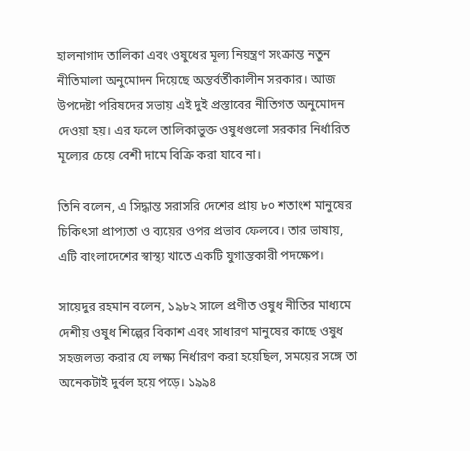হালনাগাদ তালিকা এবং ওষুধের মূল্য নিয়ন্ত্রণ সংক্রান্ত নতুন নীতিমালা অনুমোদন দিয়েছে অন্তর্বর্তীকালীন সরকার। আজ উপদেষ্টা পরিষদের সভায় এই দুই প্রস্তাবের নীতিগত অনুমোদন দেওয়া হয়। এর ফলে তালিকাভুক্ত ওষুধগুলো সরকার নির্ধারিত মূল্যের চেয়ে বেশী দামে বিক্রি করা যাবে না।

তিনি বলেন, এ সিদ্ধান্ত সরাসরি দেশের প্রায় ৮০ শতাংশ মানুষের চিকিৎসা প্রাপ্যতা ও ব্যয়ের ওপর প্রভাব ফেলবে। তার ভাষায়, এটি বাংলাদেশের স্বাস্থ্য খাতে একটি যুগান্তকারী পদক্ষেপ।

সায়েদুর রহমান বলেন, ১৯৮২ সালে প্রণীত ওষুধ নীতির মাধ্যমে দেশীয় ওষুধ শিল্পের বিকাশ এবং সাধারণ মানুষের কাছে ওষুধ সহজলভ্য করার যে লক্ষ্য নির্ধারণ করা হয়েছিল, সময়ের সঙ্গে তা অনেকটাই দুর্বল হয়ে পড়ে। ১৯৯৪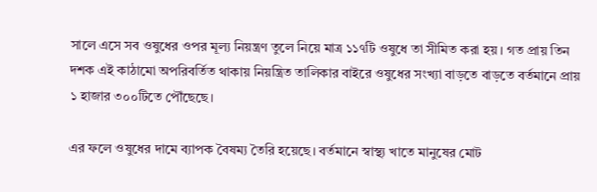সালে এসে সব ওষুধের ওপর মূল্য নিয়ন্ত্রণ তুলে নিয়ে মাত্র ১১৭টি ওষুধে তা সীমিত করা হয়। গত প্রায় তিন দশক এই কাঠামো অপরিবর্তিত থাকায় নিয়ন্ত্রিত তালিকার বাইরে ওষুধের সংখ্যা বাড়তে বাড়তে বর্তমানে প্রায় ১ হাজার ৩০০টিতে পৌঁছেছে।

এর ফলে ওষুধের দামে ব্যাপক বৈষম্য তৈরি হয়েছে। বর্তমানে স্বাস্থ্য খাতে মানুষের মোট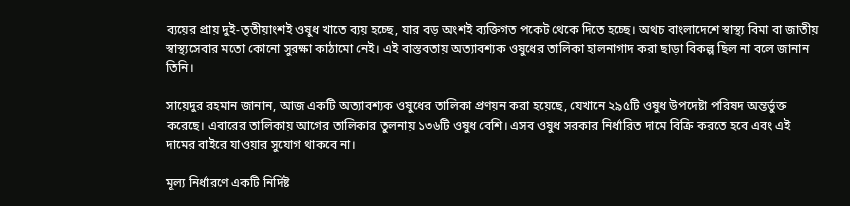ব্যয়ের প্রায় দুই-তৃতীয়াংশই ওষুধ খাতে ব্যয় হচ্ছে, যার বড় অংশই ব্যক্তিগত পকেট থেকে দিতে হচ্ছে। অথচ বাংলাদেশে স্বাস্থ্য বিমা বা জাতীয় স্বাস্থ্যসেবার মতো কোনো সুরক্ষা কাঠামো নেই। এই বাস্তবতায় অত্যাবশ্যক ওষুধের তালিকা হালনাগাদ করা ছাড়া বিকল্প ছিল না বলে জানান তিনি।

সায়েদুর রহমান জানান, আজ একটি অত্যাবশ্যক ওষুধের তালিকা প্রণয়ন করা হয়েছে, যেখানে ২৯৫টি ওষুধ উপদেষ্টা পরিষদ অন্তর্ভুক্ত করেছে। এবারের তালিকায় আগের তালিকার তুলনায় ১৩৬টি ওষুধ বেশি। এসব ওষুধ সরকার নির্ধারিত দামে বিক্রি করতে হবে এবং এই দামের বাইরে যাওয়ার সুযোগ থাকবে না।

মূল্য নির্ধারণে একটি নির্দিষ্ট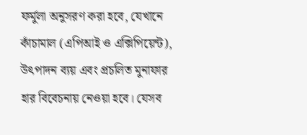ফর্মুলা অনুসরণ করা হবে, যেখানে কাঁচামাল (এপিআই ও এক্সিপিয়েন্ট), উৎপাদন ব্যয় এবং প্রচলিত মুনাফার হার বিবেচনায় নেওয়া হবে। যেসব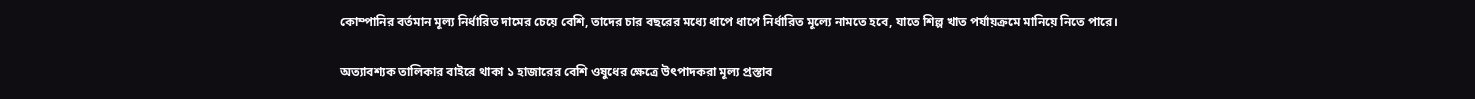কোম্পানির বর্তমান মূল্য নির্ধারিত দামের চেয়ে বেশি, তাদের চার বছরের মধ্যে ধাপে ধাপে নির্ধারিত মূল্যে নামতে হবে, যাতে শিল্প খাত পর্যায়ক্রমে মানিয়ে নিতে পারে।

অত্যাবশ্যক তালিকার বাইরে থাকা ১ হাজারের বেশি ওষুধের ক্ষেত্রে উৎপাদকরা মূল্য প্রস্তাব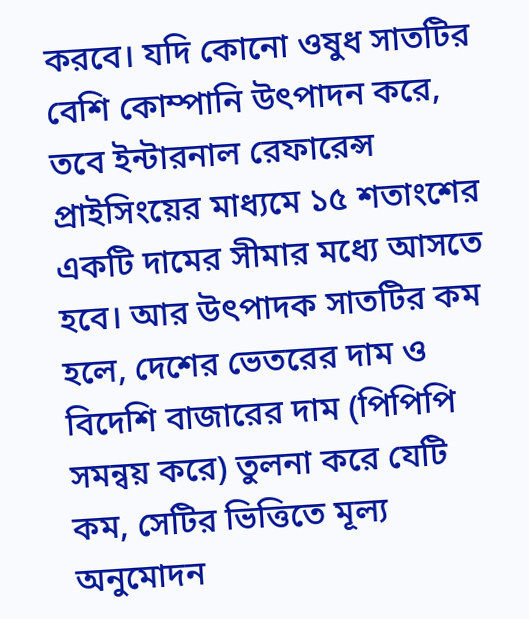করবে। যদি কোনো ওষুধ সাতটির বেশি কোম্পানি উৎপাদন করে, তবে ইন্টারনাল রেফারেন্স প্রাইসিংয়ের মাধ্যমে ১৫ শতাংশের একটি দামের সীমার মধ্যে আসতে হবে। আর উৎপাদক সাতটির কম হলে, দেশের ভেতরের দাম ও বিদেশি বাজারের দাম (পিপিপি সমন্বয় করে) তুলনা করে যেটি কম, সেটির ভিত্তিতে মূল্য অনুমোদন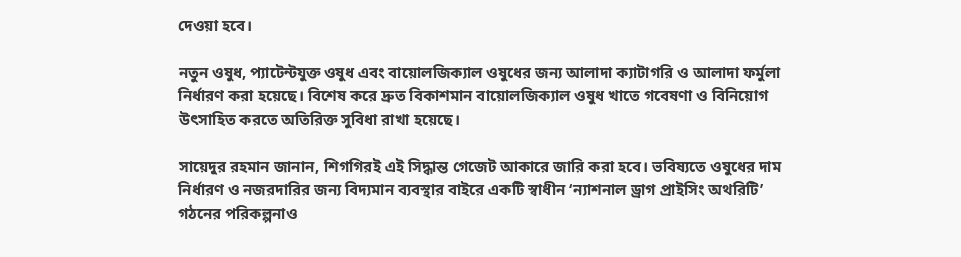দেওয়া হবে।

নতুন ওষুধ, প্যাটেন্টযুক্ত ওষুধ এবং বায়োলজিক্যাল ওষুধের জন্য আলাদা ক্যাটাগরি ও আলাদা ফর্মুলা নির্ধারণ করা হয়েছে। বিশেষ করে দ্রুত বিকাশমান বায়োলজিক্যাল ওষুধ খাতে গবেষণা ও বিনিয়োগ উৎসাহিত করতে অতিরিক্ত সুবিধা রাখা হয়েছে।

সায়েদুর রহমান জানান, শিগগিরই এই সিদ্ধান্ত গেজেট আকারে জারি করা হবে। ভবিষ্যতে ওষুধের দাম নির্ধারণ ও নজরদারির জন্য বিদ্যমান ব্যবস্থার বাইরে একটি স্বাধীন ‘ন্যাশনাল ড্রাগ প্রাইসিং অথরিটি’ গঠনের পরিকল্পনাও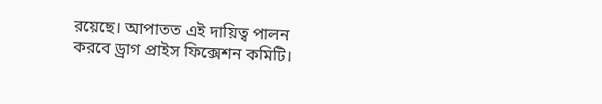রয়েছে। আপাতত এই দায়িত্ব পালন করবে ড্রাগ প্রাইস ফিক্সেশন কমিটি।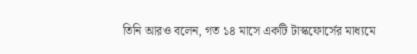তিনি আরও বলেন, গত ১৪ মাসে একটি টাস্কফোর্সের মাধ্যমে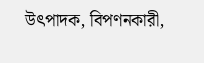উৎপাদক, বিপণনকারী,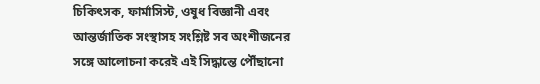চিকিৎসক, ফার্মাসিস্ট, ওষুধ বিজ্ঞানী এবং আন্তর্জাতিক সংস্থাসহ সংশ্লিষ্ট সব অংশীজনের সঙ্গে আলোচনা করেই এই সিদ্ধান্তে পৌঁছানো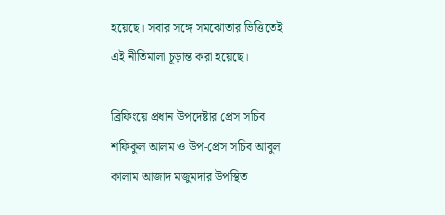হয়েছে। সবার সঙ্গে সমঝোতার ভিত্তিতেই এই নীতিমালা চূড়ান্ত করা হয়েছে।

ব্রিফিংয়ে প্রধান উপদেষ্টার প্রেস সচিব শফিকুল আলম ও উপ-প্রেস সচিব আবুল কালাম আজাদ মজুমদার উপস্থিত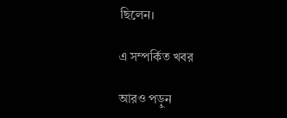ছিলেন।

এ সম্পর্কিত খবর

আরও পড়ুন